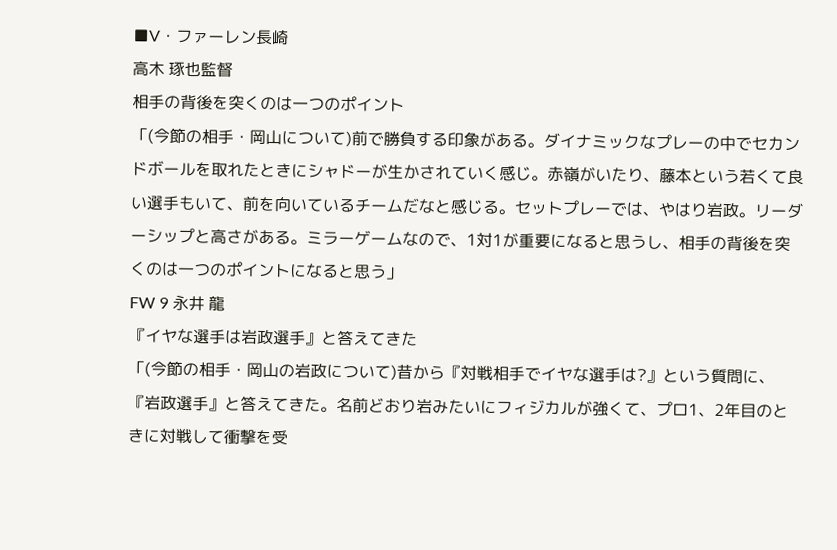■V・ファーレン長崎
高木 琢也監督
相手の背後を突くのは一つのポイント
「(今節の相手・岡山について)前で勝負する印象がある。ダイナミックなプレーの中でセカンドボールを取れたときにシャドーが生かされていく感じ。赤嶺がいたり、藤本という若くて良い選手もいて、前を向いているチームだなと感じる。セットプレーでは、やはり岩政。リーダーシップと高さがある。ミラーゲームなので、1対1が重要になると思うし、相手の背後を突くのは一つのポイントになると思う」
FW 9 永井 龍
『イヤな選手は岩政選手』と答えてきた
「(今節の相手・岡山の岩政について)昔から『対戦相手でイヤな選手は?』という質問に、『岩政選手』と答えてきた。名前どおり岩みたいにフィジカルが強くて、プロ1、2年目のときに対戦して衝撃を受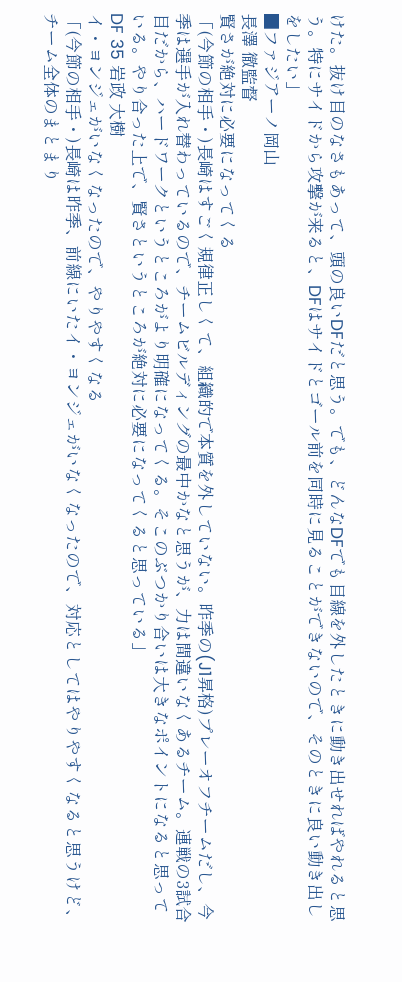けた。抜け目のなさもあって、頭の良いDFだと思う。でも、どんなDFでも目線を外したときに動き出せればやれると思う。特にサイドから攻撃が来ると、DFはサイドとゴール前を同時に見ることができないので、そのときに良い動き出しをしたい」
■ファジアーノ岡山
長澤 徹監督
賢さが絶対に必要になってくる
「(今節の相手・)長崎はすごく規律正しくて、組織的で本質を外していない。昨季の(J1昇格)プレーオフチームだし、今季は選手が入れ替わっているので、チームビルディングの最中かなと思うが、力は間違いなくあるチーム。連戦の3試合目だから、ハードワークというところがより明確になってくる。そこのぶつかり合いは大きなポイントになると思っている。やり合った上で、賢さというところが絶対に必要になってくると思っている」
DF 35 岩政 大樹
イ・ヨンジェがいなくなったので、やりやすくなる
「(今節の相手・)長崎は昨季、前線にいたイ・ヨンジェがいなくなったので、対応としてはやりやすくなると思うけど、チーム全体のまとまり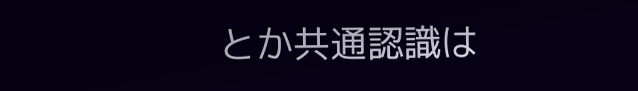とか共通認識は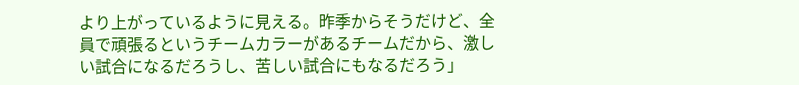より上がっているように見える。昨季からそうだけど、全員で頑張るというチームカラーがあるチームだから、激しい試合になるだろうし、苦しい試合にもなるだろう」